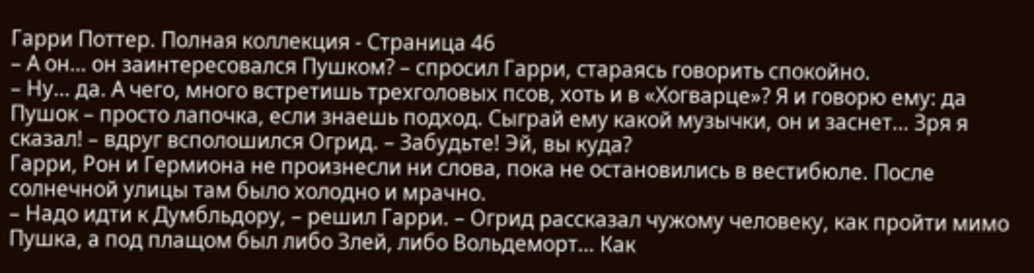Гарри Поттер. Полная коллекция - Страница 46
– А он… он заинтересовался Пушком? – спросил Гарри, стараясь говорить спокойно.
– Ну… да. А чего, много встретишь трехголовых псов, хоть и в «Хогварце»? Я и говорю ему: да Пушок – просто лапочка, если знаешь подход. Сыграй ему какой музычки, он и заснет… Зря я сказал! – вдруг всполошился Огрид. – Забудьте! Эй, вы куда?
Гарри, Рон и Гермиона не произнесли ни слова, пока не остановились в вестибюле. После солнечной улицы там было холодно и мрачно.
– Надо идти к Думбльдору, – решил Гарри. – Огрид рассказал чужому человеку, как пройти мимо Пушка, а под плащом был либо Злей, либо Вольдеморт… Как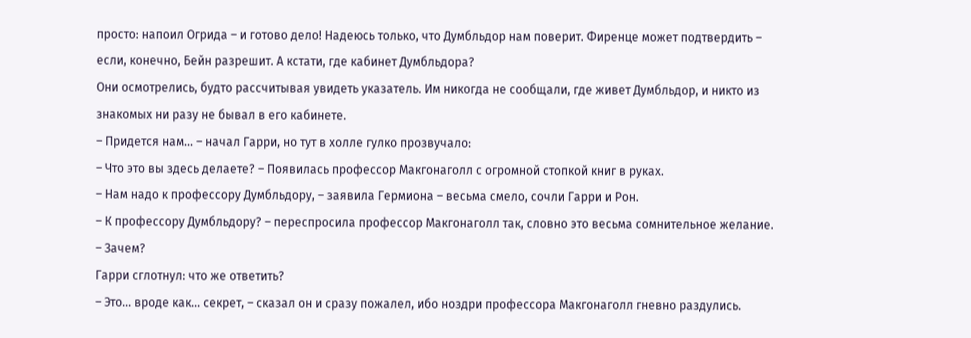просто: напоил Огрида – и готово дело! Надеюсь только, что Думбльдор нам поверит. Фиренце может подтвердить – если, конечно, Бейн разрешит. А кстати, где кабинет Думбльдора?
Они осмотрелись, будто рассчитывая увидеть указатель. Им никогда не сообщали, где живет Думбльдор, и никто из знакомых ни разу не бывал в его кабинете.
– Придется нам… – начал Гарри, но тут в холле гулко прозвучало:
– Что это вы здесь делаете? – Появилась профессор Макгонаголл с огромной стопкой книг в руках.
– Нам надо к профессору Думбльдору, – заявила Гермиона – весьма смело, сочли Гарри и Рон.
– К профессору Думбльдору? – переспросила профессор Макгонаголл так, словно это весьма сомнительное желание. – Зачем?
Гарри сглотнул: что же ответить?
– Это… вроде как… секрет, – сказал он и сразу пожалел, ибо ноздри профессора Макгонаголл гневно раздулись.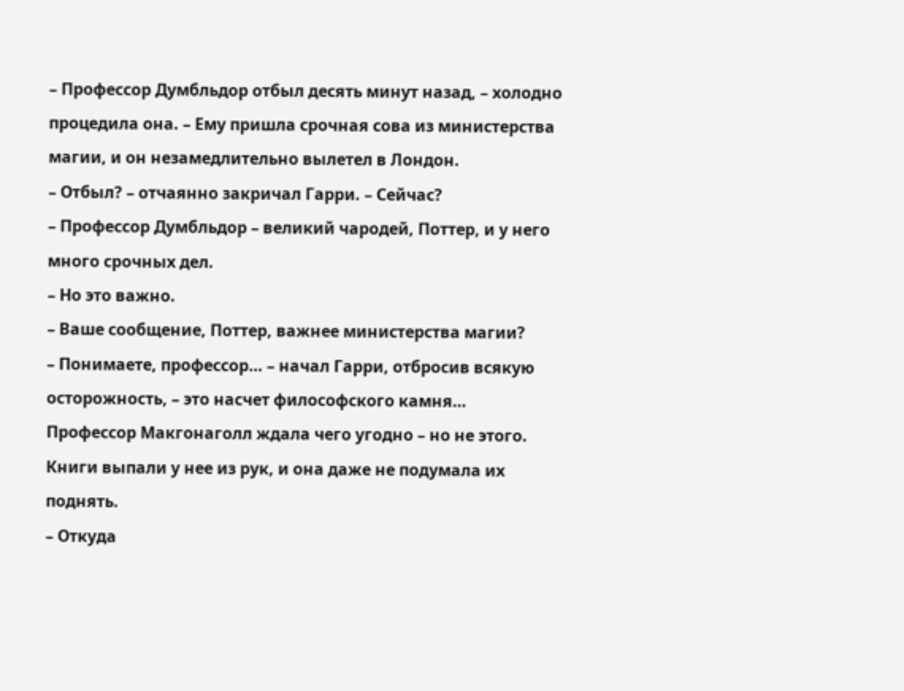– Профессор Думбльдор отбыл десять минут назад, – холодно процедила она. – Ему пришла срочная сова из министерства магии, и он незамедлительно вылетел в Лондон.
– Отбыл? – отчаянно закричал Гарри. – Сейчас?
– Профессор Думбльдор – великий чародей, Поттер, и у него много срочных дел.
– Но это важно.
– Ваше сообщение, Поттер, важнее министерства магии?
– Понимаете, профессор… – начал Гарри, отбросив всякую осторожность, – это насчет философского камня…
Профессор Макгонаголл ждала чего угодно – но не этого. Книги выпали у нее из рук, и она даже не подумала их поднять.
– Откуда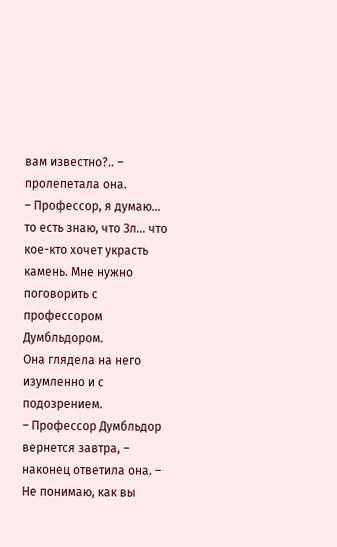вам известно?.. – пролепетала она.
– Профессор, я думаю… то есть знаю, что Зл… что кое-кто хочет украсть камень. Мне нужно поговорить с профессором Думбльдором.
Она глядела на него изумленно и с подозрением.
– Профессор Думбльдор вернется завтра, – наконец ответила она. – Не понимаю, как вы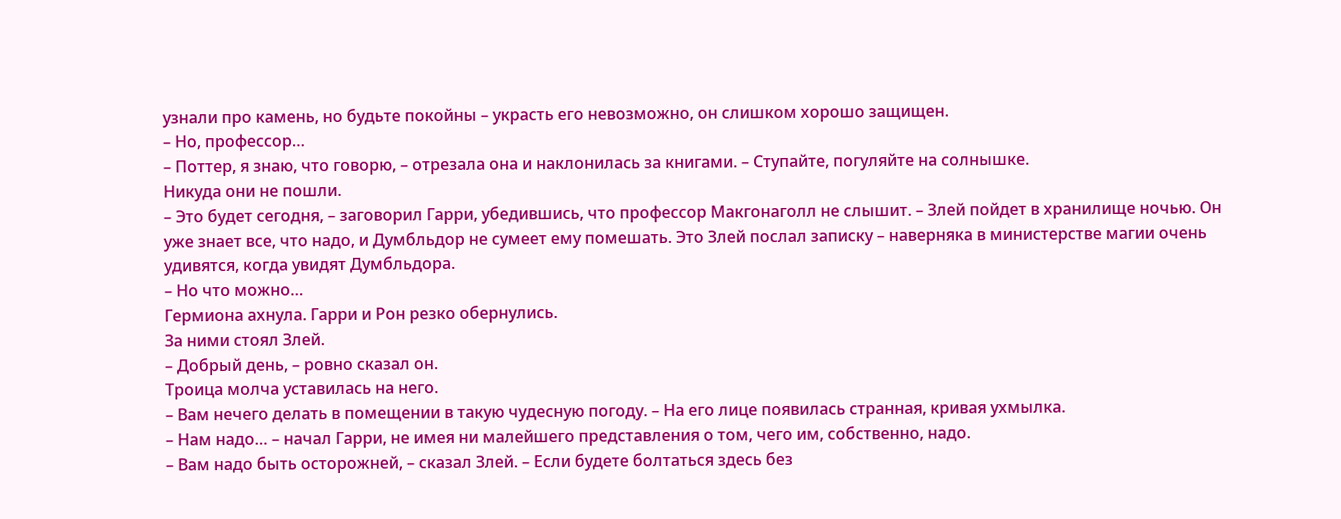узнали про камень, но будьте покойны – украсть его невозможно, он слишком хорошо защищен.
– Но, профессор…
– Поттер, я знаю, что говорю, – отрезала она и наклонилась за книгами. – Ступайте, погуляйте на солнышке.
Никуда они не пошли.
– Это будет сегодня, – заговорил Гарри, убедившись, что профессор Макгонаголл не слышит. – Злей пойдет в хранилище ночью. Он уже знает все, что надо, и Думбльдор не сумеет ему помешать. Это Злей послал записку – наверняка в министерстве магии очень удивятся, когда увидят Думбльдора.
– Но что можно…
Гермиона ахнула. Гарри и Рон резко обернулись.
За ними стоял Злей.
– Добрый день, – ровно сказал он.
Троица молча уставилась на него.
– Вам нечего делать в помещении в такую чудесную погоду. – На его лице появилась странная, кривая ухмылка.
– Нам надо… – начал Гарри, не имея ни малейшего представления о том, чего им, собственно, надо.
– Вам надо быть осторожней, – сказал Злей. – Если будете болтаться здесь без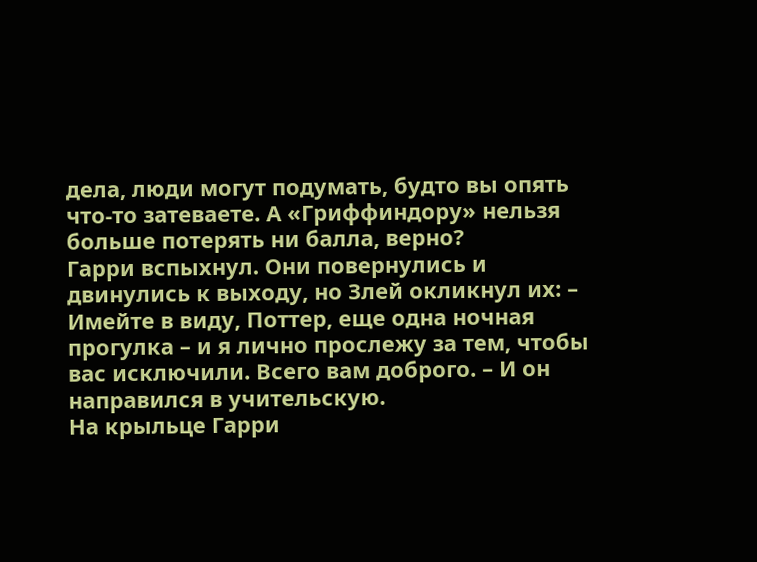дела, люди могут подумать, будто вы опять что-то затеваете. А «Гриффиндору» нельзя больше потерять ни балла, верно?
Гарри вспыхнул. Они повернулись и двинулись к выходу, но Злей окликнул их: – Имейте в виду, Поттер, еще одна ночная прогулка – и я лично прослежу за тем, чтобы вас исключили. Всего вам доброго. – И он направился в учительскую.
На крыльце Гарри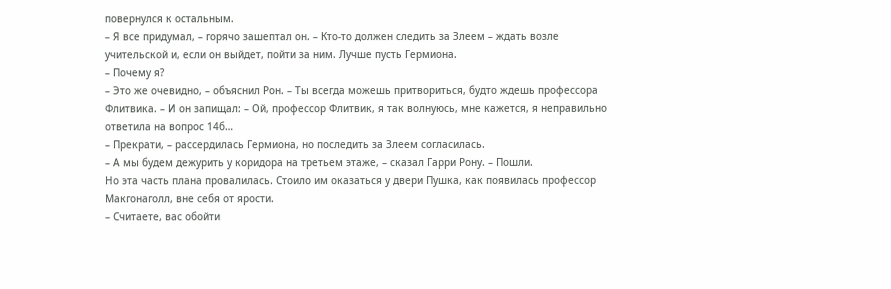повернулся к остальным.
– Я все придумал, – горячо зашептал он. – Кто-то должен следить за Злеем – ждать возле учительской и, если он выйдет, пойти за ним. Лучше пусть Гермиона.
– Почему я?
– Это же очевидно, – объяснил Рон. – Ты всегда можешь притвориться, будто ждешь профессора Флитвика. – И он запищал: – Ой, профессор Флитвик, я так волнуюсь, мне кажется, я неправильно ответила на вопрос 14б…
– Прекрати, – рассердилась Гермиона, но последить за Злеем согласилась.
– А мы будем дежурить у коридора на третьем этаже, – сказал Гарри Рону. – Пошли.
Но эта часть плана провалилась. Стоило им оказаться у двери Пушка, как появилась профессор Макгонаголл, вне себя от ярости.
– Считаете, вас обойти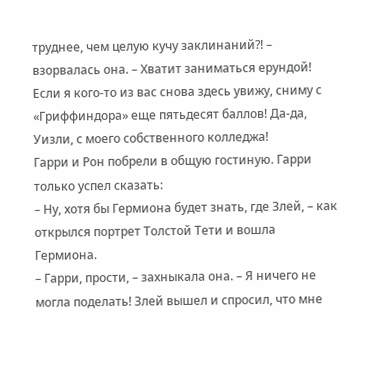труднее, чем целую кучу заклинаний?! – взорвалась она. – Хватит заниматься ерундой! Если я кого-то из вас снова здесь увижу, сниму с «Гриффиндора» еще пятьдесят баллов! Да-да, Уизли, с моего собственного колледжа!
Гарри и Рон побрели в общую гостиную. Гарри только успел сказать:
– Ну, хотя бы Гермиона будет знать, где Злей, – как открылся портрет Толстой Тети и вошла Гермиона.
– Гарри, прости, – захныкала она. – Я ничего не могла поделать! Злей вышел и спросил, что мне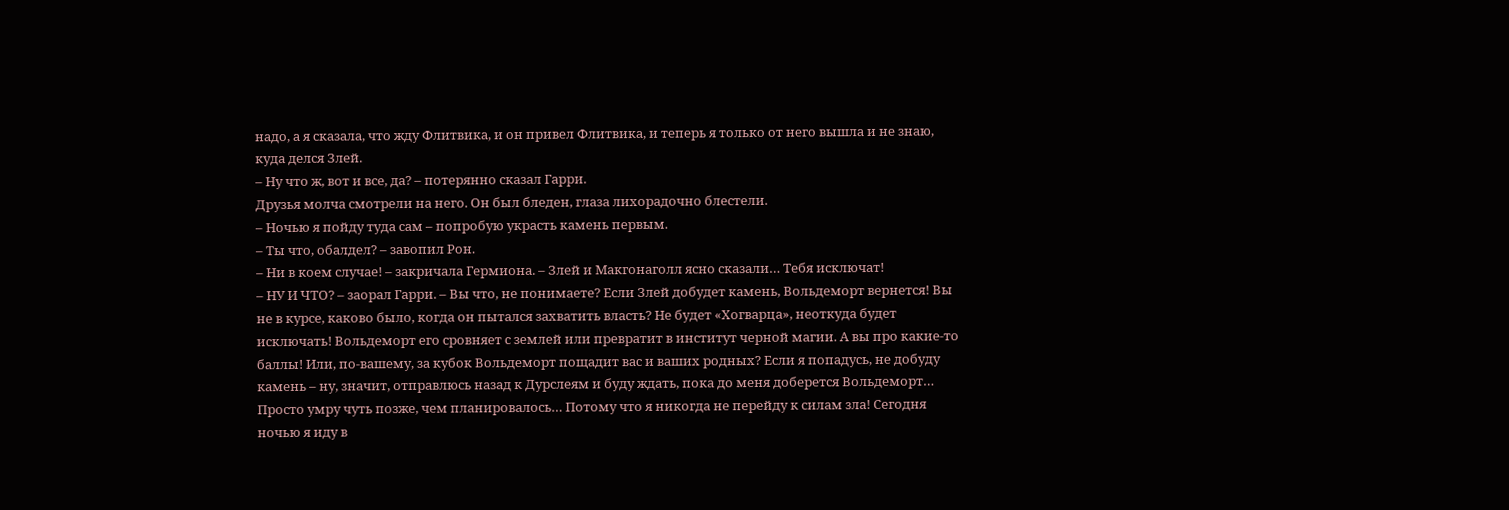надо, а я сказала, что жду Флитвика, и он привел Флитвика, и теперь я только от него вышла и не знаю, куда делся Злей.
– Ну что ж, вот и все, да? – потерянно сказал Гарри.
Друзья молча смотрели на него. Он был бледен, глаза лихорадочно блестели.
– Ночью я пойду туда сам – попробую украсть камень первым.
– Ты что, обалдел? – завопил Рон.
– Ни в коем случае! – закричала Гермиона. – Злей и Макгонаголл ясно сказали… Тебя исключат!
– НУ И ЧТО? – заорал Гарри. – Вы что, не понимаете? Если Злей добудет камень, Вольдеморт вернется! Вы не в курсе, каково было, когда он пытался захватить власть? Не будет «Хогварца», неоткуда будет исключать! Вольдеморт его сровняет с землей или превратит в институт черной магии. А вы про какие-то баллы! Или, по-вашему, за кубок Вольдеморт пощадит вас и ваших родных? Если я попадусь, не добуду камень – ну, значит, отправлюсь назад к Дурслеям и буду ждать, пока до меня доберется Вольдеморт… Просто умру чуть позже, чем планировалось… Потому что я никогда не перейду к силам зла! Сегодня ночью я иду в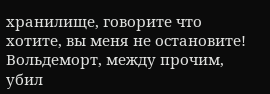хранилище, говорите что хотите, вы меня не остановите! Вольдеморт, между прочим, убил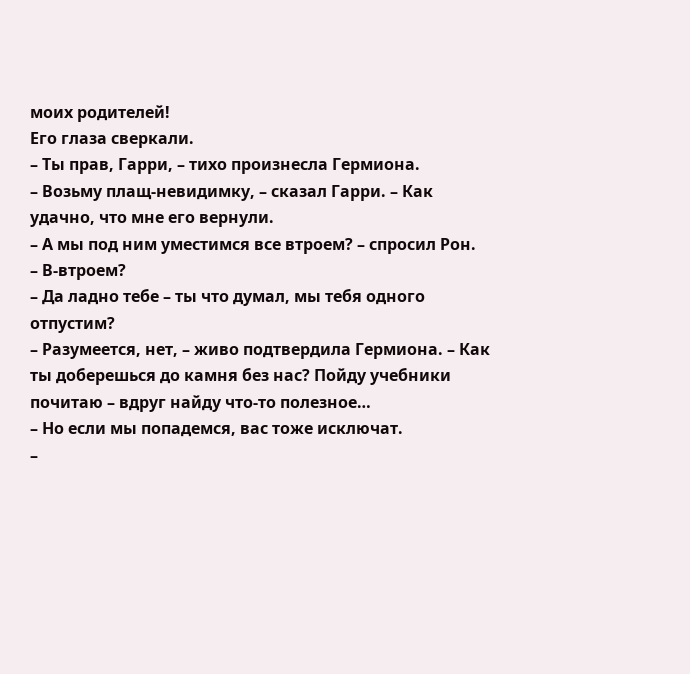моих родителей!
Его глаза сверкали.
– Ты прав, Гарри, – тихо произнесла Гермиона.
– Возьму плащ-невидимку, – сказал Гарри. – Как удачно, что мне его вернули.
– А мы под ним уместимся все втроем? – спросил Рон.
– В-втроем?
– Да ладно тебе – ты что думал, мы тебя одного отпустим?
– Разумеется, нет, – живо подтвердила Гермиона. – Как ты доберешься до камня без нас? Пойду учебники почитаю – вдруг найду что-то полезное…
– Но если мы попадемся, вас тоже исключат.
–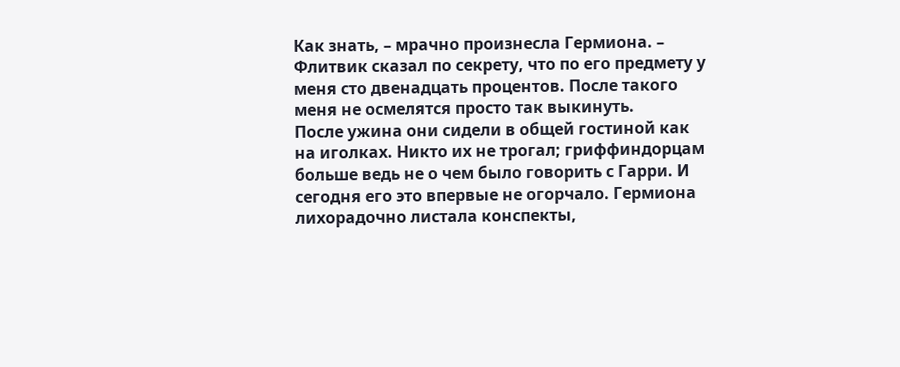Как знать, – мрачно произнесла Гермиона. – Флитвик сказал по секрету, что по его предмету у меня сто двенадцать процентов. После такого меня не осмелятся просто так выкинуть.
После ужина они сидели в общей гостиной как на иголках. Никто их не трогал; гриффиндорцам больше ведь не о чем было говорить с Гарри. И сегодня его это впервые не огорчало. Гермиона лихорадочно листала конспекты,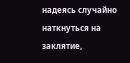надеясь случайно наткнуться на заклятие,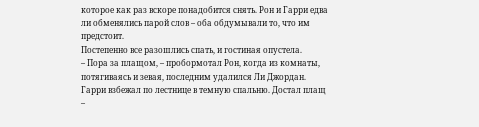которое как раз вскоре понадобится снять. Рон и Гарри едва ли обменялись парой слов – оба обдумывали то, что им предстоит.
Постепенно все разошлись спать, и гостиная опустела.
– Пора за плащом, – пробормотал Рон, когда из комнаты, потягиваясь и зевая, последним удалился Ли Джордан.
Гарри взбежал по лестнице в темную спальню. Достал плащ –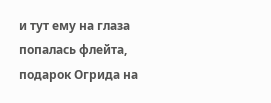и тут ему на глаза попалась флейта, подарок Огрида на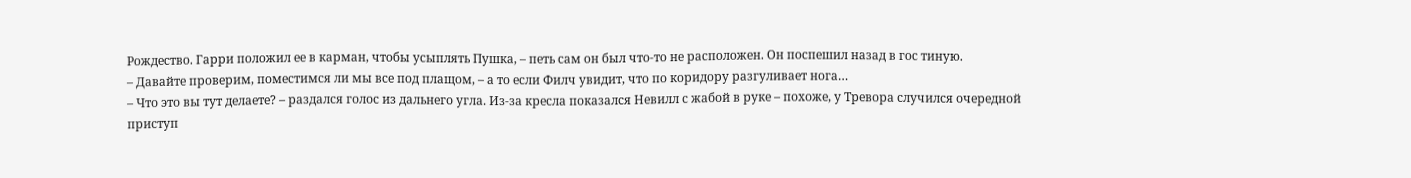Рождество. Гарри положил ее в карман, чтобы усыплять Пушка, – петь сам он был что-то не расположен. Он поспешил назад в гос тиную.
– Давайте проверим, поместимся ли мы все под плащом, – а то если Филч увидит, что по коридору разгуливает нога…
– Что это вы тут делаете? – раздался голос из дальнего угла. Из-за кресла показался Невилл с жабой в руке – похоже, у Тревора случился очередной приступ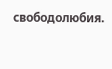свободолюбия.